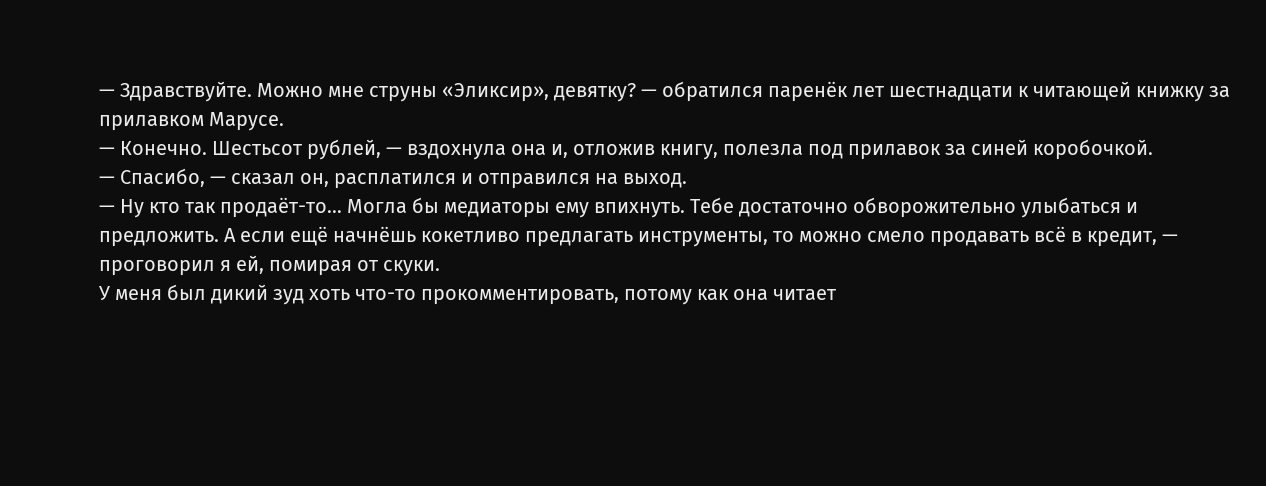— Здравствуйте. Можно мне струны «Эликсир», девятку? — обратился паренёк лет шестнадцати к читающей книжку за прилавком Марусе.
— Конечно. Шестьсот рублей, — вздохнула она и, отложив книгу, полезла под прилавок за синей коробочкой.
— Спасибо, — сказал он, расплатился и отправился на выход.
— Ну кто так продаёт-то… Могла бы медиаторы ему впихнуть. Тебе достаточно обворожительно улыбаться и предложить. А если ещё начнёшь кокетливо предлагать инструменты, то можно смело продавать всё в кредит, — проговорил я ей, помирая от скуки.
У меня был дикий зуд хоть что-то прокомментировать, потому как она читает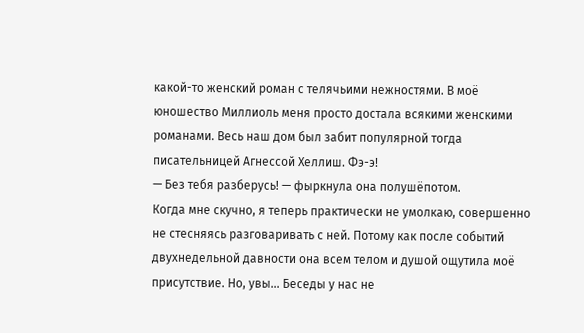какой-то женский роман с телячьими нежностями. В моё юношество Миллиоль меня просто достала всякими женскими романами. Весь наш дом был забит популярной тогда писательницей Агнессой Хеллиш. Фэ-э!
— Без тебя разберусь! — фыркнула она полушёпотом.
Когда мне скучно, я теперь практически не умолкаю, совершенно не стесняясь разговаривать с ней. Потому как после событий двухнедельной давности она всем телом и душой ощутила моё присутствие. Но, увы… Беседы у нас не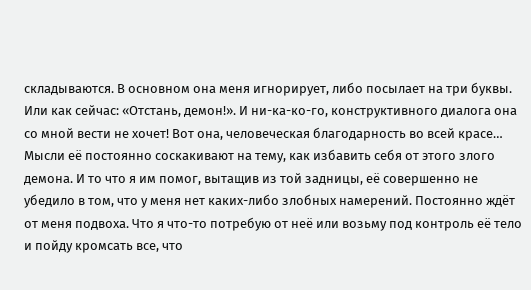складываются. В основном она меня игнорирует, либо посылает на три буквы. Или как сейчас: «Отстань, демон!». И ни-ка-ко-го, конструктивного диалога она со мной вести не хочет! Вот она, человеческая благодарность во всей красе…
Мысли её постоянно соскакивают на тему, как избавить себя от этого злого демона. И то что я им помог, вытащив из той задницы, её совершенно не убедило в том, что у меня нет каких-либо злобных намерений. Постоянно ждёт от меня подвоха. Что я что-то потребую от неё или возьму под контроль её тело и пойду кромсать все, что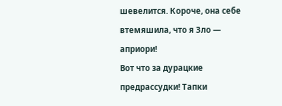шевелится. Короче, она себе втемяшила, что я Зло — априори!
Вот что за дурацкие предрассудки! Тапки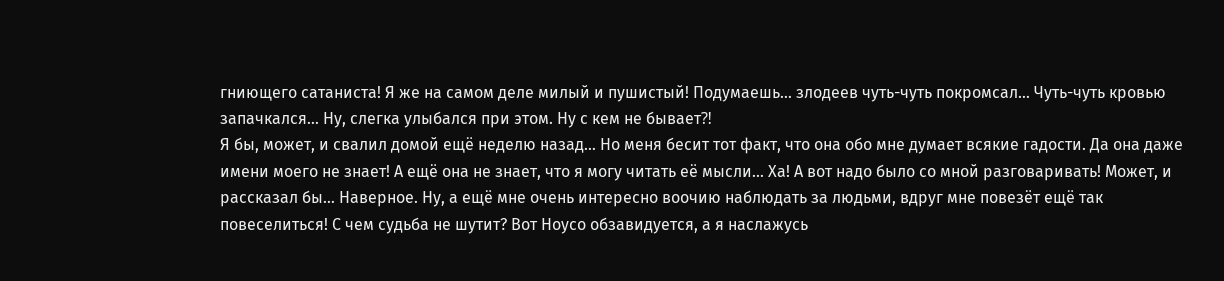гниющего сатаниста! Я же на самом деле милый и пушистый! Подумаешь… злодеев чуть-чуть покромсал… Чуть-чуть кровью запачкался… Ну, слегка улыбался при этом. Ну с кем не бывает⁈
Я бы, может, и свалил домой ещё неделю назад… Но меня бесит тот факт, что она обо мне думает всякие гадости. Да она даже имени моего не знает! А ещё она не знает, что я могу читать её мысли… Ха! А вот надо было со мной разговаривать! Может, и рассказал бы… Наверное. Ну, а ещё мне очень интересно воочию наблюдать за людьми, вдруг мне повезёт ещё так повеселиться! С чем судьба не шутит? Вот Ноусо обзавидуется, а я наслажусь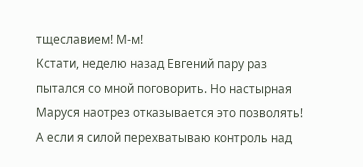тщеславием! М-м!
Кстати, неделю назад Евгений пару раз пытался со мной поговорить. Но настырная Маруся наотрез отказывается это позволять! А если я силой перехватываю контроль над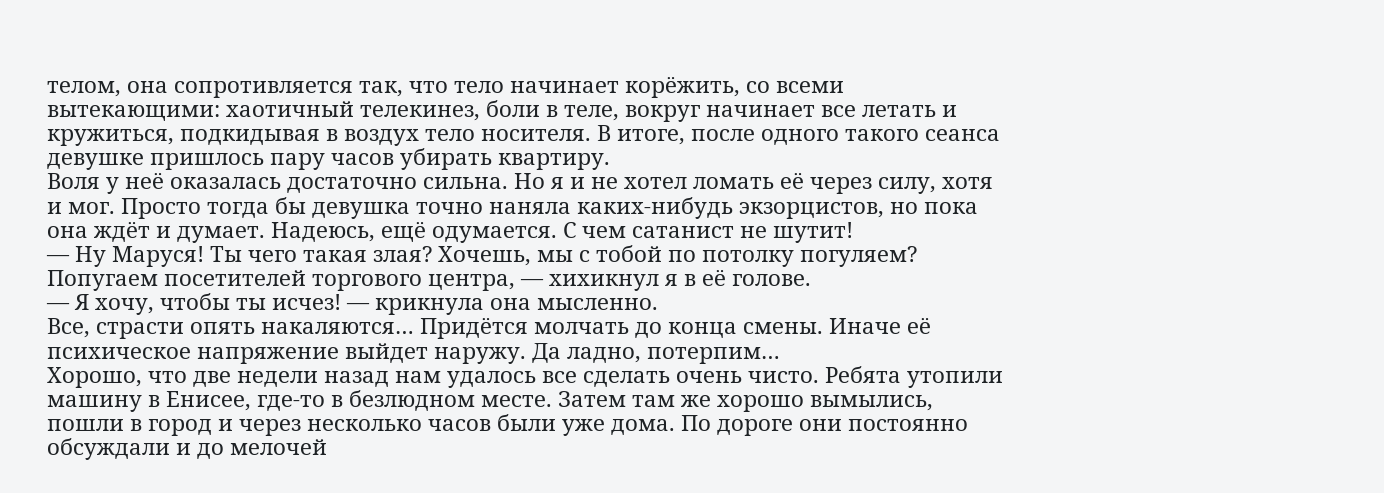телом, она сопротивляется так, что тело начинает корёжить, со всеми вытекающими: хаотичный телекинез, боли в теле, вокруг начинает все летать и кружиться, подкидывая в воздух тело носителя. В итоге, после одного такого сеанса девушке пришлось пару часов убирать квартиру.
Воля у неё оказалась достаточно сильна. Но я и не хотел ломать её через силу, хотя и мог. Просто тогда бы девушка точно наняла каких-нибудь экзорцистов, но пока она ждёт и думает. Надеюсь, ещё одумается. С чем сатанист не шутит!
— Ну Маруся! Ты чего такая злая? Хочешь, мы с тобой по потолку погуляем? Попугаем посетителей торгового центра, — хихикнул я в её голове.
— Я хочу, чтобы ты исчез! — крикнула она мысленно.
Все, страсти опять накаляются… Придётся молчать до конца смены. Иначе её психическое напряжение выйдет наружу. Да ладно, потерпим…
Хорошо, что две недели назад нам удалось все сделать очень чисто. Ребята утопили машину в Енисее, где-то в безлюдном месте. Затем там же хорошо вымылись, пошли в город и через несколько часов были уже дома. По дороге они постоянно обсуждали и до мелочей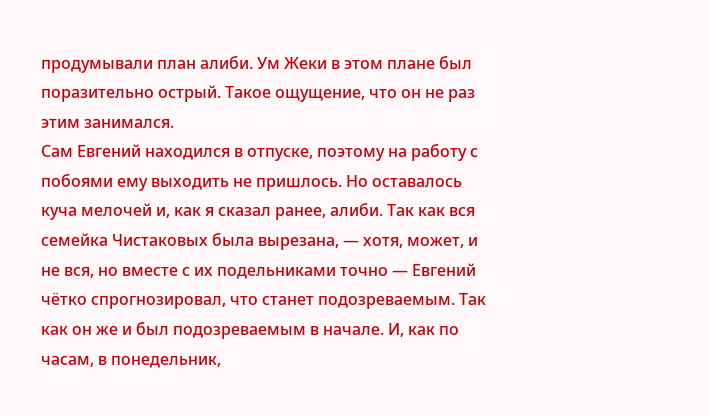продумывали план алиби. Ум Жеки в этом плане был поразительно острый. Такое ощущение, что он не раз этим занимался.
Сам Евгений находился в отпуске, поэтому на работу с побоями ему выходить не пришлось. Но оставалось куча мелочей и, как я сказал ранее, алиби. Так как вся семейка Чистаковых была вырезана, — хотя, может, и не вся, но вместе с их подельниками точно — Евгений чётко спрогнозировал, что станет подозреваемым. Так как он же и был подозреваемым в начале. И, как по часам, в понедельник,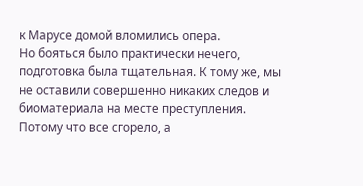к Марусе домой вломились опера.
Но бояться было практически нечего, подготовка была тщательная. К тому же, мы не оставили совершенно никаких следов и биоматериала на месте преступления. Потому что все сгорело, а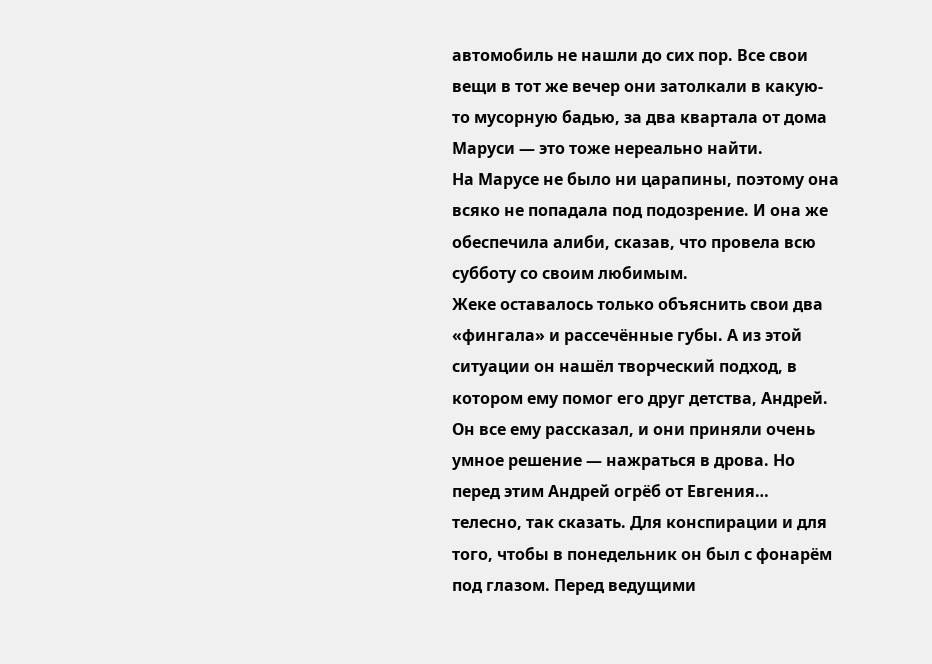автомобиль не нашли до сих пор. Все свои вещи в тот же вечер они затолкали в какую-то мусорную бадью, за два квартала от дома Маруси — это тоже нереально найти.
На Марусе не было ни царапины, поэтому она всяко не попадала под подозрение. И она же обеспечила алиби, сказав, что провела всю субботу со своим любимым.
Жеке оставалось только объяснить свои два «фингала» и рассечённые губы. А из этой ситуации он нашёл творческий подход, в котором ему помог его друг детства, Андрей.
Он все ему рассказал, и они приняли очень умное решение — нажраться в дрова. Но перед этим Андрей огрёб от Евгения… телесно, так сказать. Для конспирации и для того, чтобы в понедельник он был с фонарём под глазом. Перед ведущими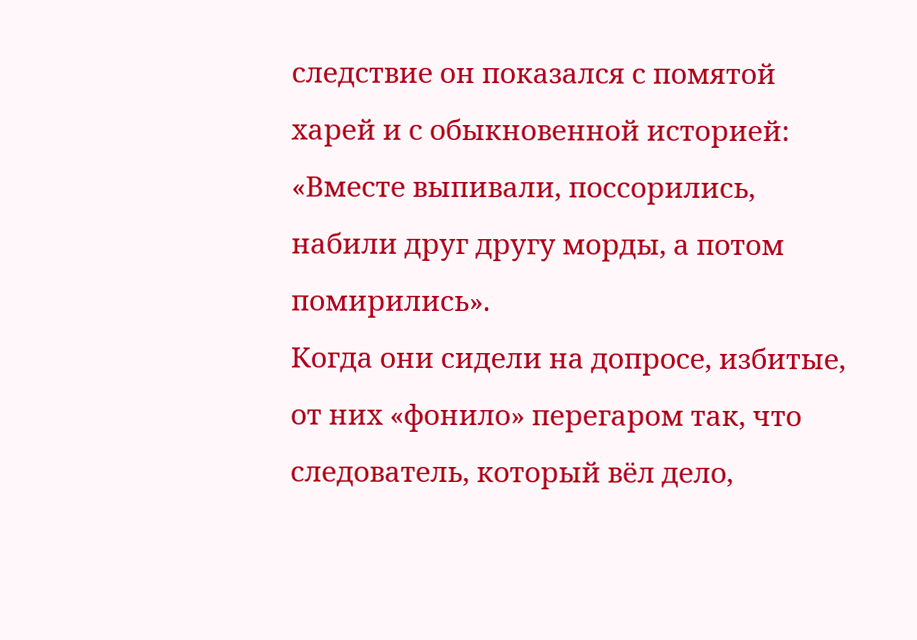следствие он показался с помятой харей и с обыкновенной историей: «Вместе выпивали, поссорились, набили друг другу морды, а потом помирились».
Когда они сидели на допросе, избитые, от них «фонило» перегаром так, что следователь, который вёл дело,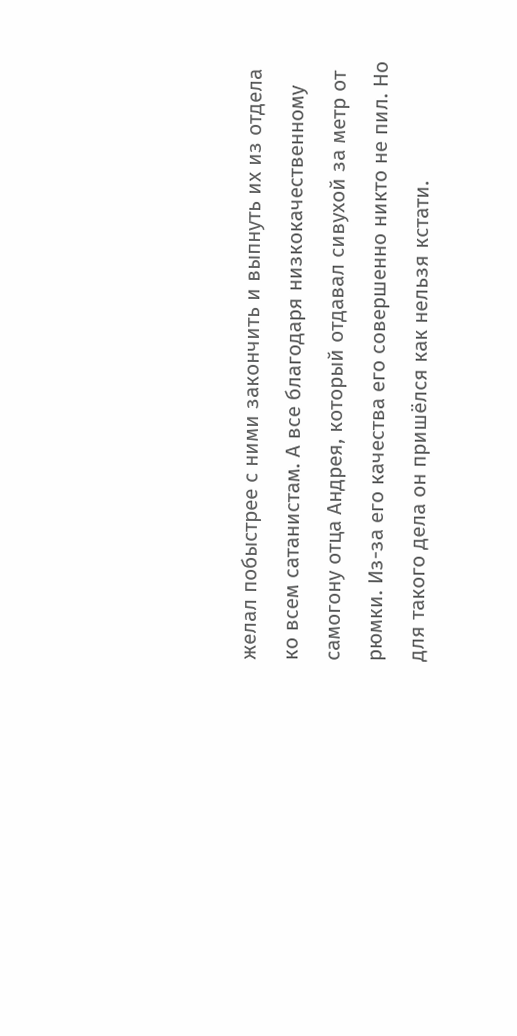желал побыстрее с ними закончить и выпнуть их из отдела ко всем сатанистам. А все благодаря низкокачественному самогону отца Андрея, который отдавал сивухой за метр от рюмки. Из-за его качества его совершенно никто не пил. Но для такого дела он пришёлся как нельзя кстати.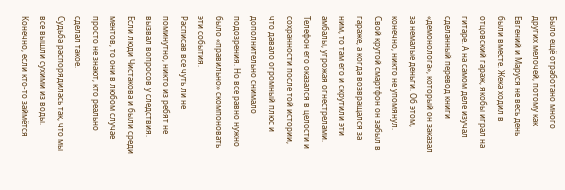Было ещё отработано много других мелочей, потому как Евгений и Маруся не весь день были вместе. Жека ходил в отцовский гараж, якобы играл на гитаре. А на самом деле изучал сделанный перевод книги «демонолога», который он заказал за немалые деньги. Об этом, конечно, никто не упомянул.
Свой крутой смартфон он забыл в гараже, а когда возвращался за ним, то там его и скрутили эти амбалы, угрожая огнестрелами. Телефон его оказался в целости и сохранности после той истории, что давало огромный плюс и дополнительно снимало подозрения. Но все равно нужно было «правильно» скомпоновать эти события.
Расписав все чуть ли не поминутно, никто из ребят не вызвал вопросов у следствия. Если люди Чистакова и были среди ментов, то они в любом случае просто не знают, кто реально сделал такое.
Судьба распорядилась так, что мы все вышли сухими из воды. Конечно, если кто-то займётся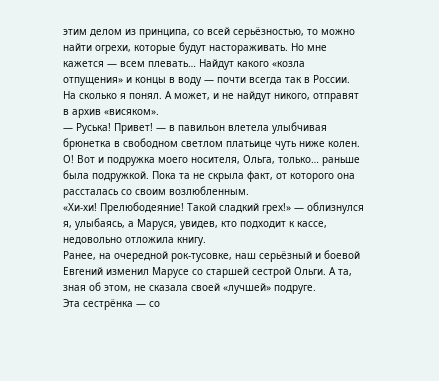этим делом из принципа, со всей серьёзностью, то можно найти огрехи, которые будут настораживать. Но мне кажется — всем плевать… Найдут какого «козла отпущения» и концы в воду — почти всегда так в России. На сколько я понял. А может, и не найдут никого, отправят в архив «висяком».
— Руська! Привет! — в павильон влетела улыбчивая брюнетка в свободном светлом платьице чуть ниже колен.
О! Вот и подружка моего носителя, Ольга, только… раньше была подружкой. Пока та не скрыла факт, от которого она рассталась со своим возлюбленным.
«Хи-хи! Прелюбодеяние! Такой сладкий грех!» — облизнулся я, улыбаясь, а Маруся, увидев, кто подходит к кассе, недовольно отложила книгу.
Ранее, на очередной рок-тусовке, наш серьёзный и боевой Евгений изменил Марусе со старшей сестрой Ольги. А та, зная об этом, не сказала своей «лучшей» подруге.
Эта сестрёнка — со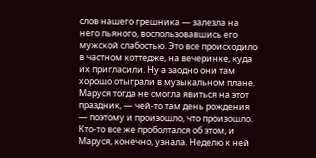слов нашего грешника — залезла на него пьяного, воспользовавшись его мужской слабостью. Это все происходило в частном коттедже, на вечеринке, куда их пригласили. Ну а заодно они там хорошо отыграли в музыкальном плане. Маруся тогда не смогла явиться на этот праздник, — чей-то там день рождения — поэтому и произошло, что произошло.
Кто-то все же проболтался об этом, и Маруся, конечно, узнала. Неделю к ней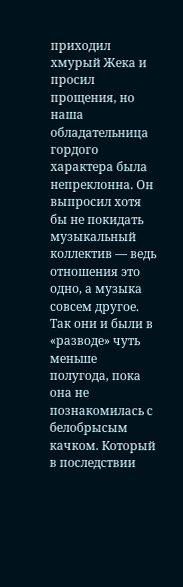приходил хмурый Жека и просил прощения, но наша обладательница гордого характера была непреклонна. Он выпросил хотя бы не покидать музыкальный коллектив — ведь отношения это одно, а музыка совсем другое.
Так они и были в «разводе» чуть меньше полугода, пока она не познакомилась с белобрысым качком. Который в последствии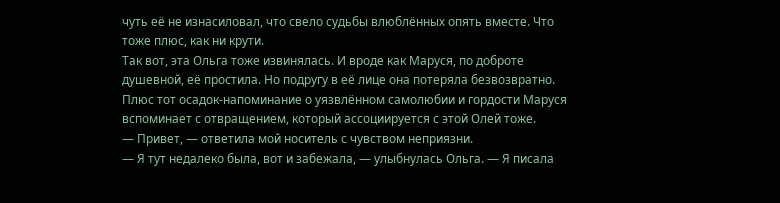чуть её не изнасиловал, что свело судьбы влюблённых опять вместе. Что тоже плюс, как ни крути.
Так вот, эта Ольга тоже извинялась. И вроде как Маруся, по доброте душевной, её простила. Но подругу в её лице она потеряла безвозвратно. Плюс тот осадок-напоминание о уязвлённом самолюбии и гордости Маруся вспоминает с отвращением, который ассоциируется с этой Олей тоже.
— Привет, — ответила мой носитель с чувством неприязни.
— Я тут недалеко была, вот и забежала, — улыбнулась Ольга. — Я писала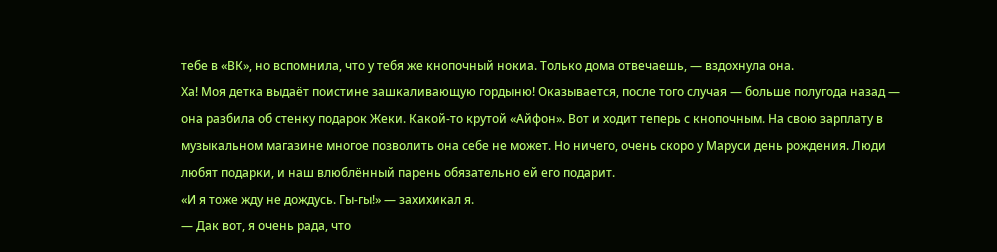тебе в «ВК», но вспомнила, что у тебя же кнопочный нокиа. Только дома отвечаешь, — вздохнула она.
Ха! Моя детка выдаёт поистине зашкаливающую гордыню! Оказывается, после того случая — больше полугода назад — она разбила об стенку подарок Жеки. Какой-то крутой «Айфон». Вот и ходит теперь с кнопочным. На свою зарплату в музыкальном магазине многое позволить она себе не может. Но ничего, очень скоро у Маруси день рождения. Люди любят подарки, и наш влюблённый парень обязательно ей его подарит.
«И я тоже жду не дождусь. Гы-гы!» — захихикал я.
— Дак вот, я очень рада, что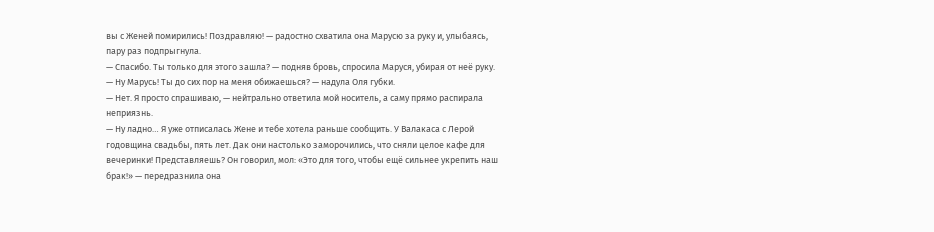вы с Женей помирились! Поздравляю! — радостно схватила она Марусю за руку и, улыбаясь, пару раз подпрыгнула.
— Спасибо. Ты только для этого зашла? — подняв бровь, спросила Маруся, убирая от неё руку.
— Ну Марусь! Ты до сих пор на меня обижаешься? — надула Оля губки.
— Нет. Я просто спрашиваю, — нейтрально ответила мой носитель, а саму прямо распирала неприязнь.
— Ну ладно… Я уже отписалась Жене и тебе хотела раньше сообщить. У Валакаса с Лерой годовщина свадьбы, пять лет. Дак они настолько заморочились, что сняли целое кафе для вечеринки! Представляешь? Он говорил, мол: «Это для того, чтобы ещё сильнее укрепить наш брак!» — передразнила она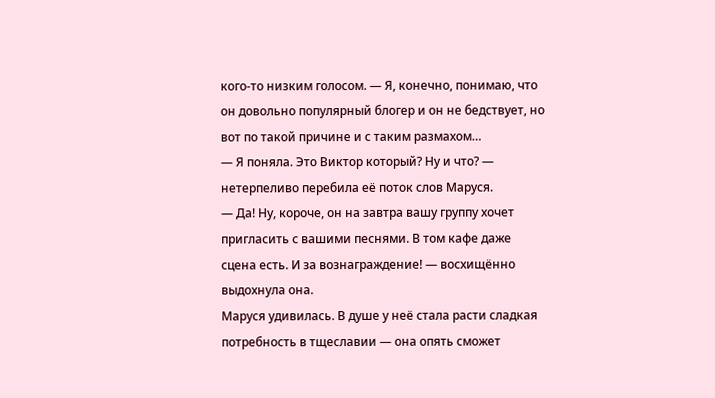кого-то низким голосом. — Я, конечно, понимаю, что он довольно популярный блогер и он не бедствует, но вот по такой причине и с таким размахом…
— Я поняла. Это Виктор который? Ну и что? — нетерпеливо перебила её поток слов Маруся.
— Да! Ну, короче, он на завтра вашу группу хочет пригласить с вашими песнями. В том кафе даже сцена есть. И за вознаграждение! — восхищённо выдохнула она.
Маруся удивилась. В душе у неё стала расти сладкая потребность в тщеславии — она опять сможет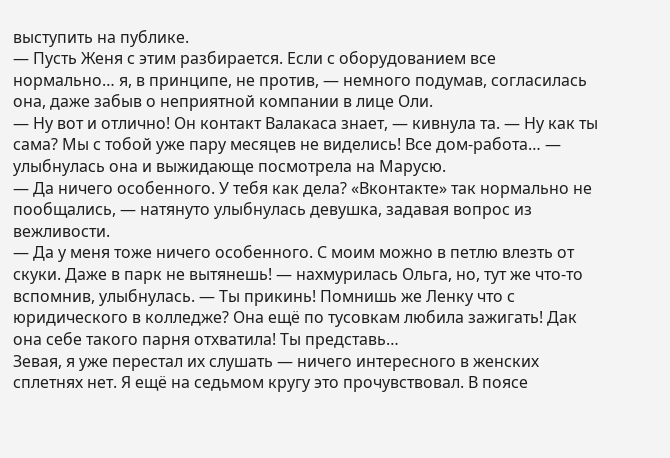выступить на публике.
— Пусть Женя с этим разбирается. Если с оборудованием все нормально… я, в принципе, не против, — немного подумав, согласилась она, даже забыв о неприятной компании в лице Оли.
— Ну вот и отлично! Он контакт Валакаса знает, — кивнула та. — Ну как ты сама? Мы с тобой уже пару месяцев не виделись! Все дом-работа… — улыбнулась она и выжидающе посмотрела на Марусю.
— Да ничего особенного. У тебя как дела? «Вконтакте» так нормально не пообщались, — натянуто улыбнулась девушка, задавая вопрос из вежливости.
— Да у меня тоже ничего особенного. С моим можно в петлю влезть от скуки. Даже в парк не вытянешь! — нахмурилась Ольга, но, тут же что-то вспомнив, улыбнулась. — Ты прикинь! Помнишь же Ленку что с юридического в колледже? Она ещё по тусовкам любила зажигать! Дак она себе такого парня отхватила! Ты представь…
Зевая, я уже перестал их слушать — ничего интересного в женских сплетнях нет. Я ещё на седьмом кругу это прочувствовал. В поясе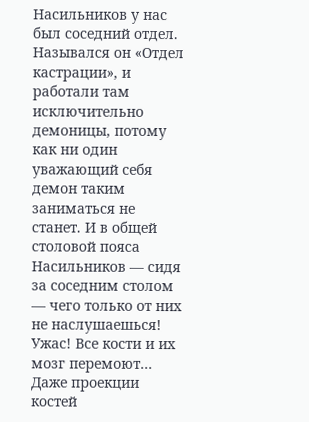Насильников у нас был соседний отдел. Назывался он «Отдел кастрации», и работали там исключительно демоницы, потому как ни один уважающий себя демон таким заниматься не станет. И в общей столовой пояса Насильников — сидя за соседним столом — чего только от них не наслушаешься! Ужас! Все кости и их мозг перемоют… Даже проекции костей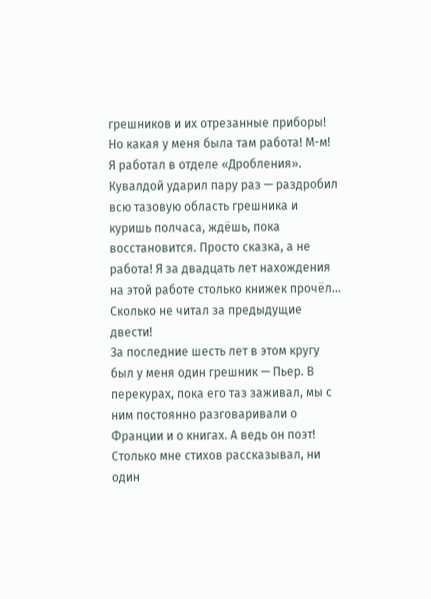грешников и их отрезанные приборы!
Но какая у меня была там работа! М-м! Я работал в отделе «Дробления». Кувалдой ударил пару раз — раздробил всю тазовую область грешника и куришь полчаса, ждёшь, пока восстановится. Просто сказка, а не работа! Я за двадцать лет нахождения на этой работе столько книжек прочёл… Сколько не читал за предыдущие двести!
За последние шесть лет в этом кругу был у меня один грешник — Пьер. В перекурах, пока его таз заживал, мы с ним постоянно разговаривали о Франции и о книгах. А ведь он поэт! Столько мне стихов рассказывал, ни один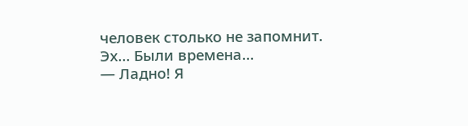человек столько не запомнит. Эх… Были времена…
— Ладно! Я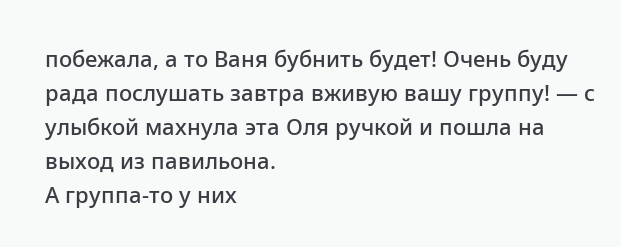побежала, а то Ваня бубнить будет! Очень буду рада послушать завтра вживую вашу группу! — с улыбкой махнула эта Оля ручкой и пошла на выход из павильона.
А группа-то у них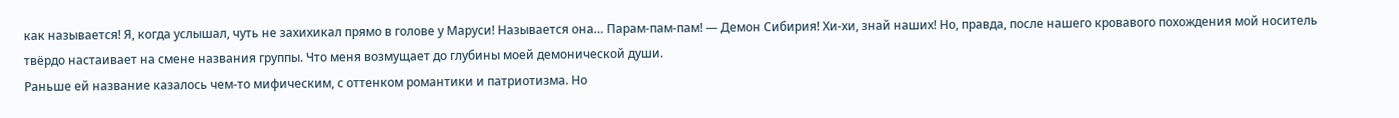как называется! Я, когда услышал, чуть не захихикал прямо в голове у Маруси! Называется она… Парам-пам-пам! — Демон Сибирия! Хи-хи, знай наших! Но, правда, после нашего кровавого похождения мой носитель твёрдо настаивает на смене названия группы. Что меня возмущает до глубины моей демонической души.
Раньше ей название казалось чем-то мифическим, с оттенком романтики и патриотизма. Но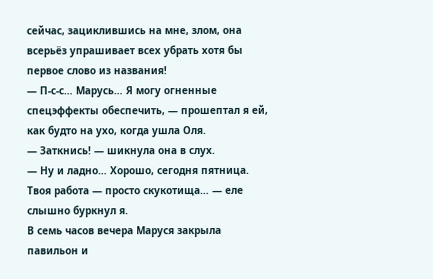сейчас, зациклившись на мне, злом, она всерьёз упрашивает всех убрать хотя бы первое слово из названия!
— П-с-с… Марусь… Я могу огненные спецэффекты обеспечить, — прошептал я ей, как будто на ухо, когда ушла Оля.
— Заткнись! — шикнула она в слух.
— Ну и ладно… Хорошо, сегодня пятница. Твоя работа — просто скукотища… — еле слышно буркнул я.
В семь часов вечера Маруся закрыла павильон и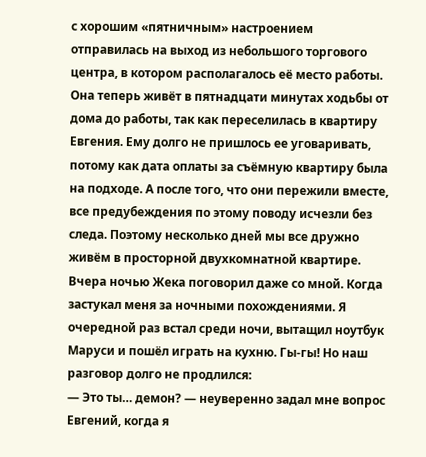с хорошим «пятничным» настроением отправилась на выход из небольшого торгового центра, в котором располагалось её место работы.
Она теперь живёт в пятнадцати минутах ходьбы от дома до работы, так как переселилась в квартиру Евгения. Ему долго не пришлось ее уговаривать, потому как дата оплаты за съёмную квартиру была на подходе. А после того, что они пережили вместе, все предубеждения по этому поводу исчезли без следа. Поэтому несколько дней мы все дружно живём в просторной двухкомнатной квартире.
Вчера ночью Жека поговорил даже со мной. Когда застукал меня за ночными похождениями. Я очередной раз встал среди ночи, вытащил ноутбук Маруси и пошёл играть на кухню. Гы-гы! Но наш разговор долго не продлился:
— Это ты… демон? — неуверенно задал мне вопрос Евгений, когда я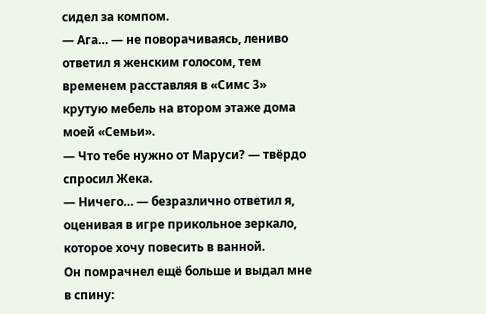сидел за компом.
— Ага… — не поворачиваясь, лениво ответил я женским голосом, тем временем расставляя в «Симс 3» крутую мебель на втором этаже дома моей «Семьи».
— Что тебе нужно от Маруси? — твёрдо спросил Жека.
— Ничего… — безразлично ответил я, оценивая в игре прикольное зеркало, которое хочу повесить в ванной.
Он помрачнел ещё больше и выдал мне в спину: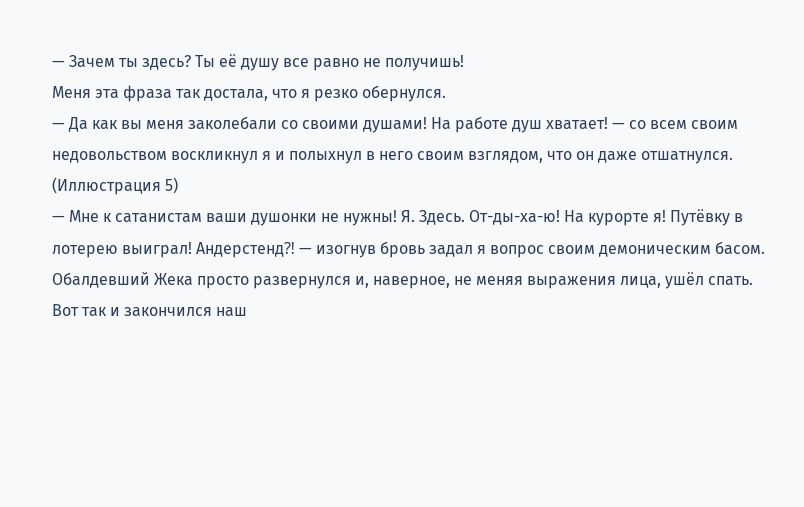— Зачем ты здесь? Ты её душу все равно не получишь!
Меня эта фраза так достала, что я резко обернулся.
— Да как вы меня заколебали со своими душами! На работе душ хватает! — со всем своим недовольством воскликнул я и полыхнул в него своим взглядом, что он даже отшатнулся.
(Иллюстрация 5)
— Мне к сатанистам ваши душонки не нужны! Я. Здесь. От-ды-ха-ю! На курорте я! Путёвку в лотерею выиграл! Андерстенд⁈ — изогнув бровь задал я вопрос своим демоническим басом.
Обалдевший Жека просто развернулся и, наверное, не меняя выражения лица, ушёл спать.
Вот так и закончился наш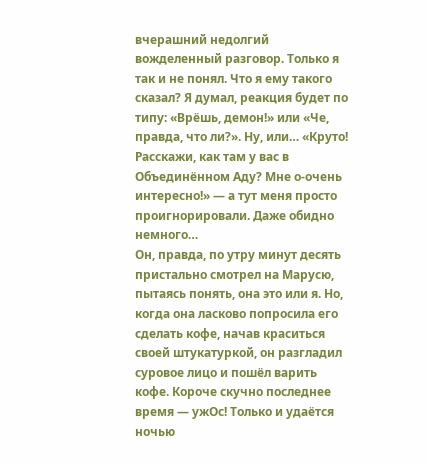вчерашний недолгий вожделенный разговор. Только я так и не понял. Что я ему такого сказал? Я думал, реакция будет по типу: «Врёшь, демон!» или «Че, правда, что ли?». Ну, или… «Круто! Расскажи, как там у вас в Объединённом Аду? Мне о-очень интересно!» — а тут меня просто проигнорировали. Даже обидно немного…
Он, правда, по утру минут десять пристально смотрел на Марусю, пытаясь понять, она это или я. Но, когда она ласково попросила его сделать кофе, начав краситься своей штукатуркой, он разгладил суровое лицо и пошёл варить кофе. Короче скучно последнее время — ужОс! Только и удаётся ночью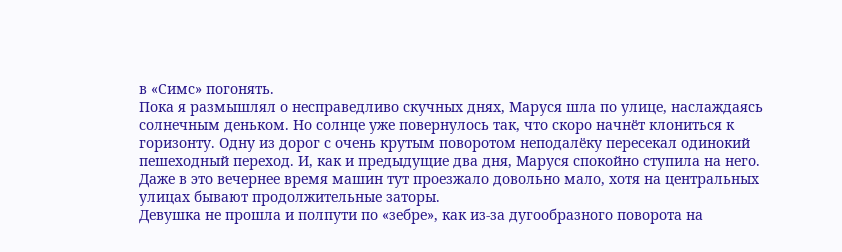в «Симс» погонять.
Пока я размышлял о несправедливо скучных днях, Маруся шла по улице, наслаждаясь солнечным деньком. Но солнце уже повернулось так, что скоро начнёт клониться к горизонту. Одну из дорог с очень крутым поворотом неподалёку пересекал одинокий пешеходный переход. И, как и предыдущие два дня, Маруся спокойно ступила на него. Даже в это вечернее время машин тут проезжало довольно мало, хотя на центральных улицах бывают продолжительные заторы.
Девушка не прошла и полпути по «зебре», как из-за дугообразного поворота на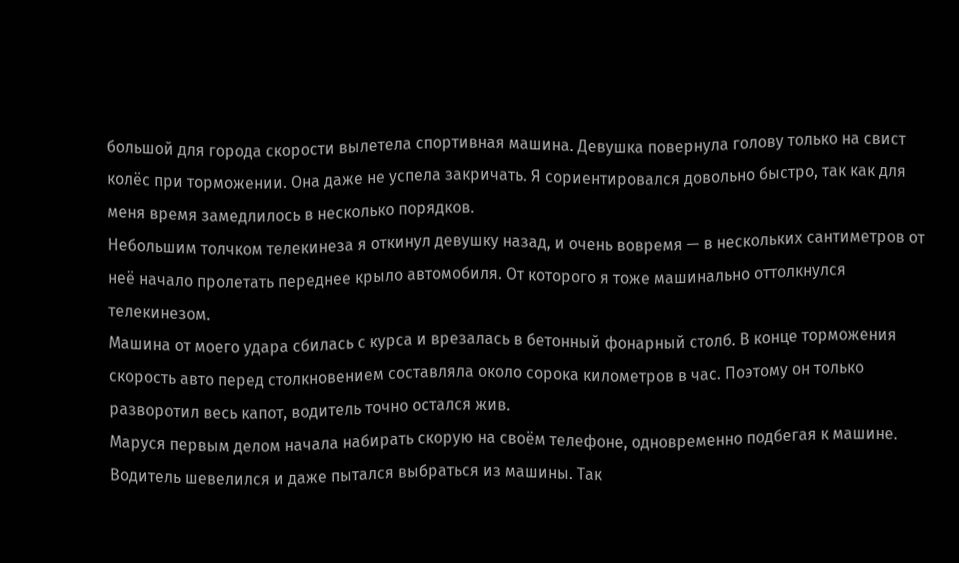большой для города скорости вылетела спортивная машина. Девушка повернула голову только на свист колёс при торможении. Она даже не успела закричать. Я сориентировался довольно быстро, так как для меня время замедлилось в несколько порядков.
Небольшим толчком телекинеза я откинул девушку назад, и очень вовремя — в нескольких сантиметров от неё начало пролетать переднее крыло автомобиля. От которого я тоже машинально оттолкнулся телекинезом.
Машина от моего удара сбилась с курса и врезалась в бетонный фонарный столб. В конце торможения скорость авто перед столкновением составляла около сорока километров в час. Поэтому он только разворотил весь капот, водитель точно остался жив.
Маруся первым делом начала набирать скорую на своём телефоне, одновременно подбегая к машине. Водитель шевелился и даже пытался выбраться из машины. Так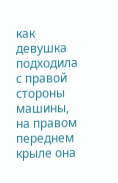как девушка подходила с правой стороны машины, на правом переднем крыле она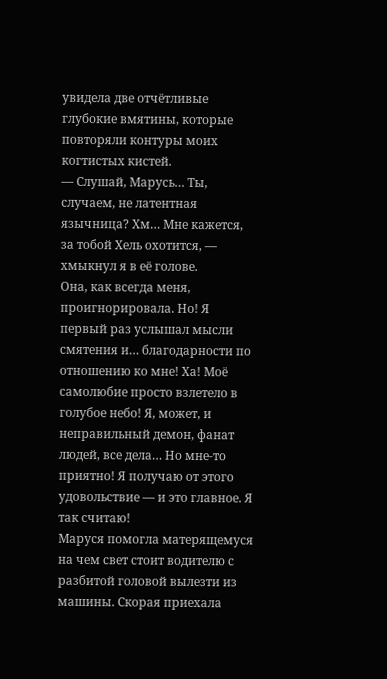увидела две отчётливые глубокие вмятины, которые повторяли контуры моих когтистых кистей.
— Слушай, Марусь… Ты, случаем, не латентная язычница? Хм… Мне кажется, за тобой Хель охотится, — хмыкнул я в её голове.
Она, как всегда меня, проигнорировала. Но! Я первый раз услышал мысли смятения и… благодарности по отношению ко мне! Ха! Моё самолюбие просто взлетело в голубое небо! Я, может, и неправильный демон, фанат людей, все дела… Но мне-то приятно! Я получаю от этого удовольствие — и это главное. Я так считаю!
Маруся помогла матерящемуся на чем свет стоит водителю с разбитой головой вылезти из машины. Скорая приехала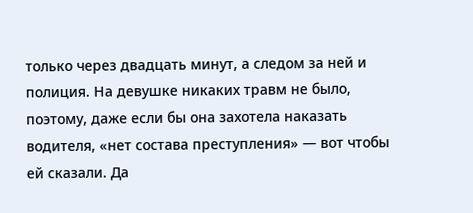только через двадцать минут, а следом за ней и полиция. На девушке никаких травм не было, поэтому, даже если бы она захотела наказать водителя, «нет состава преступления» — вот чтобы ей сказали. Да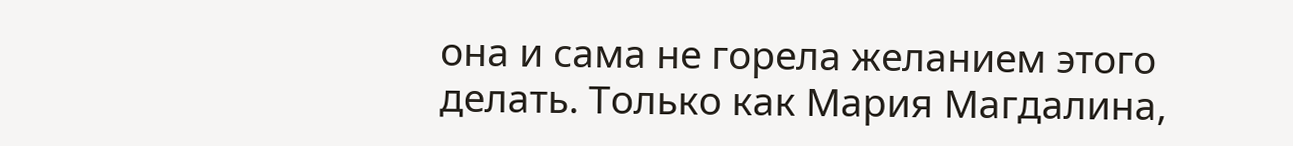она и сама не горела желанием этого делать. Только как Мария Магдалина,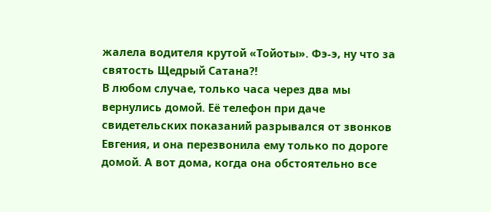жалела водителя крутой «Тойоты». Фэ-э, ну что за святость Щедрый Сатана⁈
В любом случае, только часа через два мы вернулись домой. Её телефон при даче свидетельских показаний разрывался от звонков Евгения, и она перезвонила ему только по дороге домой. А вот дома, когда она обстоятельно все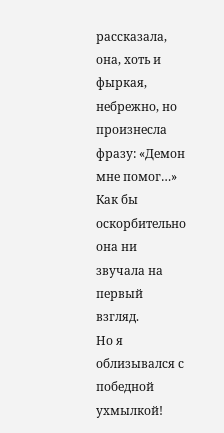рассказала, она, хоть и фыркая, небрежно, но произнесла фразу: «Демон мне помог…» Как бы оскорбительно она ни звучала на первый взгляд.
Но я облизывался с победной ухмылкой!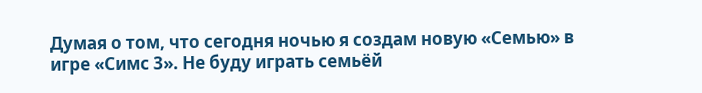Думая о том, что сегодня ночью я создам новую «Семью» в игре «Симс 3». Не буду играть семьёй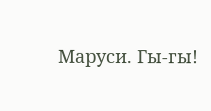Маруси. Гы-гы!